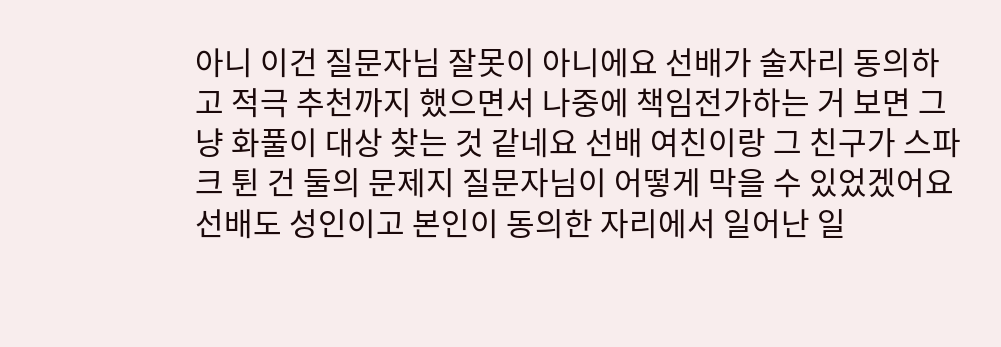아니 이건 질문자님 잘못이 아니에요 선배가 술자리 동의하고 적극 추천까지 했으면서 나중에 책임전가하는 거 보면 그냥 화풀이 대상 찾는 것 같네요 선배 여친이랑 그 친구가 스파크 튄 건 둘의 문제지 질문자님이 어떻게 막을 수 있었겠어요 선배도 성인이고 본인이 동의한 자리에서 일어난 일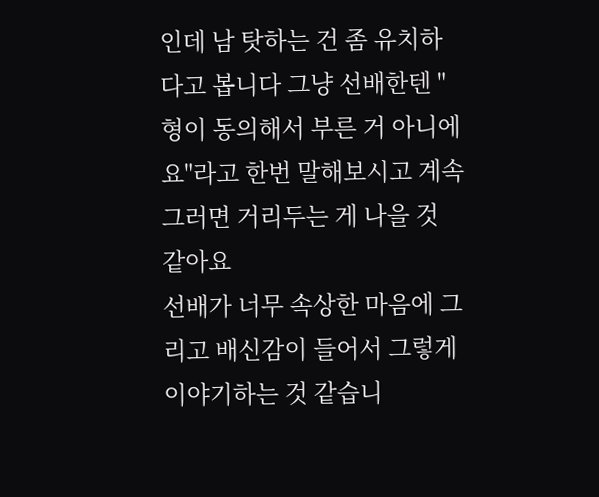인데 남 탓하는 건 좀 유치하다고 봅니다 그냥 선배한텐 "형이 동의해서 부른 거 아니에요"라고 한번 말해보시고 계속 그러면 거리두는 게 나을 것 같아요
선배가 너무 속상한 마음에 그리고 배신감이 들어서 그렇게 이야기하는 것 같습니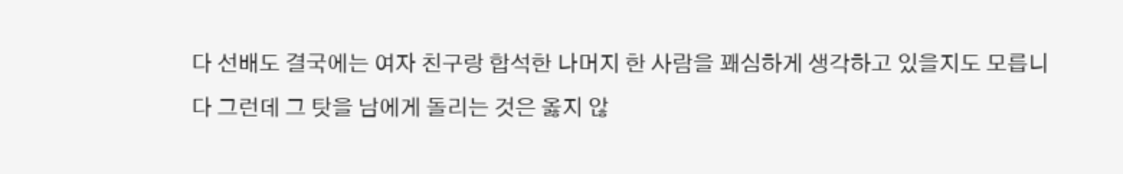다 선배도 결국에는 여자 친구랑 합석한 나머지 한 사람을 꽤심하게 생각하고 있을지도 모릅니다 그런데 그 탓을 남에게 돌리는 것은 옳지 않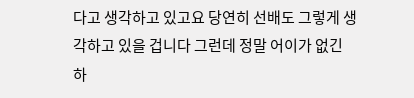다고 생각하고 있고요 당연히 선배도 그렇게 생각하고 있을 겁니다 그런데 정말 어이가 없긴 하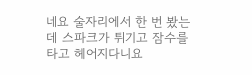네요 술자리에서 한 번 봤는데 스파크가 튀기고 잠수를 타고 헤어지다니요